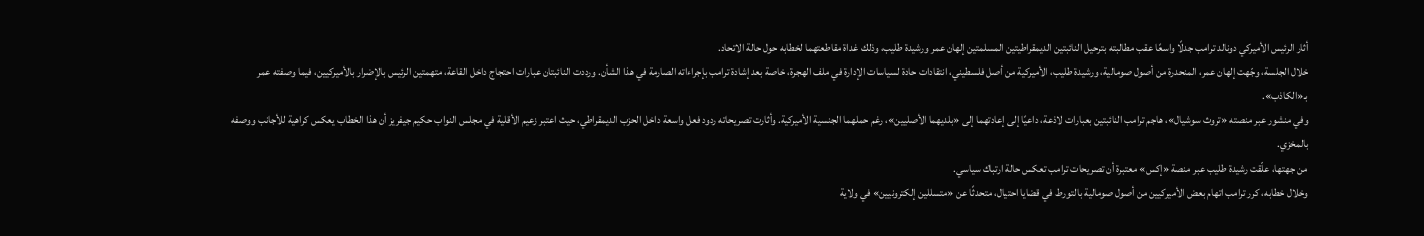أثار الرئيس الأميركي دونالد ترامب جدلًا واسعًا عقب مطالبته بترحيل النائبتين الديمقراطيتين المسلمتين إلهان عمر ورشيدة طليب، وذلك غداة مقاطعتهما لخطابه حول حالة الاتحاد.
خلال الجلسة، وجّهت إلهان عمر، المنحدرة من أصول صومالية، ورشيدة طليب، الأميركية من أصل فلسطيني، انتقادات حادة لسياسات الإدارة في ملف الهجرة، خاصة بعد إشادة ترامب بإجراءاته الصارمة في هذا الشأن. ورددت النائبتان عبارات احتجاج داخل القاعة، متهمتين الرئيس بالإضرار بالأميركيين، فيما وصفته عمر بـ«الكاذب».
وفي منشور عبر منصته «تروث سوشيال»، هاجم ترامب النائبتين بعبارات لاذعة، داعيًا إلى إعادتهما إلى «بلديهما الأصليين»، رغم حملهما الجنسية الأميركية. وأثارت تصريحاته ردود فعل واسعة داخل الحزب الديمقراطي، حيث اعتبر زعيم الأقلية في مجلس النواب حكيم جيفريز أن هذا الخطاب يعكس كراهية للأجانب ووصفه بالمخزي.
من جهتها، علّقت رشيدة طليب عبر منصة «إكس» معتبرة أن تصريحات ترامب تعكس حالة ارتباك سياسي.
وخلال خطابه، كرر ترامب اتهام بعض الأميركيين من أصول صومالية بالتورط في قضايا احتيال، متحدثًا عن «متسللين إلكترونيين» في ولاية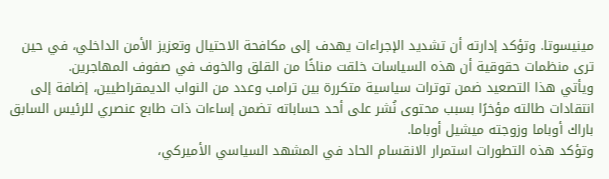مينيسوتا. وتؤكد إدارته أن تشديد الإجراءات يهدف إلى مكافحة الاحتيال وتعزيز الأمن الداخلي، في حين ترى منظمات حقوقية أن هذه السياسات خلقت مناخًا من القلق والخوف في صفوف المهاجرين.
ويأتي هذا التصعيد ضمن توترات سياسية متكررة بين ترامب وعدد من النواب الديمقراطيين، إضافة إلى انتقادات طالته مؤخرًا بسبب محتوى نُشر على أحد حساباته تضمن إساءات ذات طابع عنصري للرئيس السابق باراك أوباما وزوجته ميشيل أوباما.
وتؤكد هذه التطورات استمرار الانقسام الحاد في المشهد السياسي الأميركي،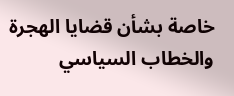خاصة بشأن قضايا الهجرة والخطاب السياسي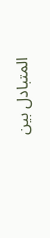المتبادل بين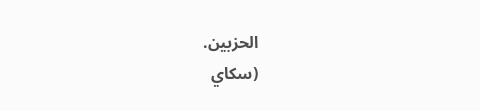الحزبين.
(سكاي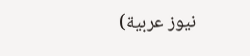نيوز عربية)